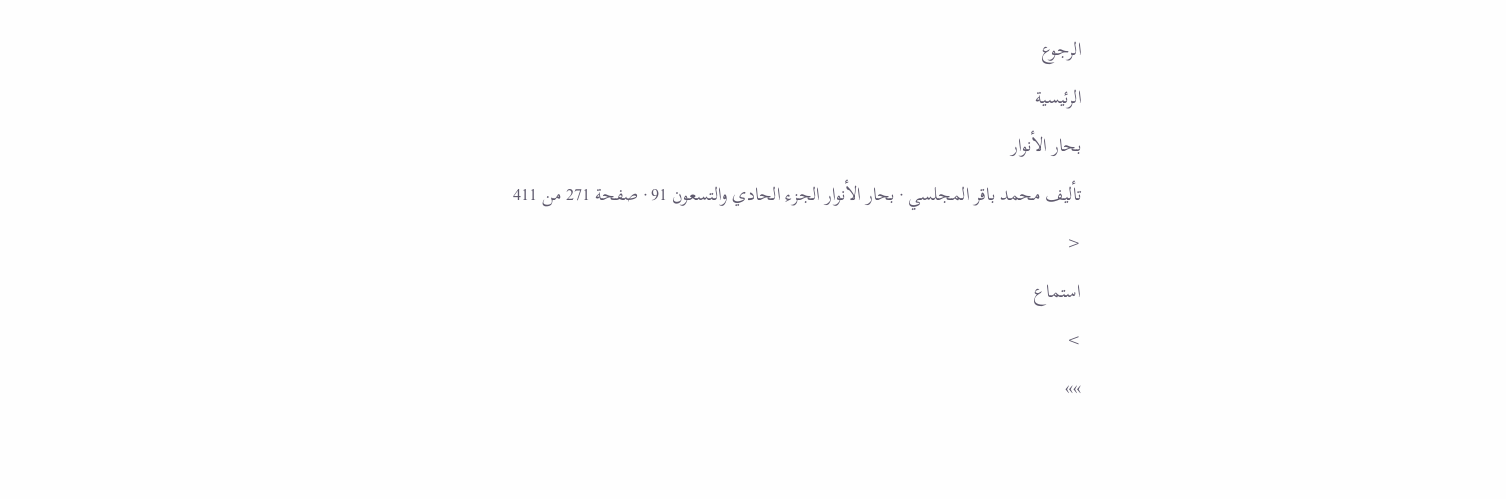الرجوع
الرئيسية
بحار الأنوار
تأليف محمد باقر المجلسي · بحار الأنوار الجزء الحادي والتسعون 91 · صفحة 271 من 411
<
استماع
>
»»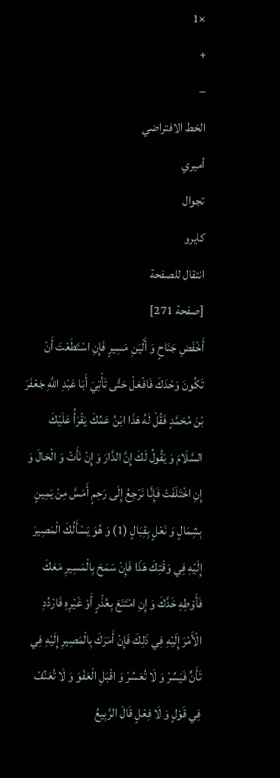×1
+
−
الخط الافتراضي
أميري
تجوال
كايرو
انتقال للصفحة
[صفحة 271]
أَخْفَضِ جَنَاحٍ وَ أَلْيَنِ مَسِيرٍ فَإِنِ اسْتَطَعْتَ أَنْ تَكُونَ وَحْدَكَ فَافْعَلْ حَتَّى تَأْتِيَ أَبَا عَبْدِ اللَّهِ جَعْفَرَ بْنَ مُحَمَّدٍ فَقُلْ لَهُ هَذَا ابْنُ عَمِّكَ يَقْرَأُ عَلَيْكَ السَّلَامَ وَ يَقُولُ لَكَ إِنَّ الدَّارَ وَ إِنْ نَأَتْ وَ الْحَالَ وَ إِنِ اخْتَلَفَتْ فَإِنَّا نَرْجِعُ إِلَى رَحِمٍ أَمَسَّ مِنْ يَمِينٍ بِشِمَالٍ وَ نَعْلٍ بِقِبَالٍ (1) وَ هُوَ يَسْأَلُكَ الْمَصِيرَ إِلَيْهِ فِي وَقْتِكَ هَذَا فَإِنْ سَمَحَ بِالْمَسِيرِ مَعَكَ فَأَوْطِهِ خَدَّكَ وَ إِنِ امْتَنَعَ بِعُذْرٍ أَوْ غَيْرِهِ فَارْدُدِ الْأَمْرَ إِلَيْهِ فِي ذَلِكَ فَإِنْ أَمَرَكَ بِالْمَصِيرِ إِلَيْهِ فِي تَأَنٍّ فَيَسِّرْ وَ لَا تُعَسِّرْ وَ اقْبَلِ الْعَفْوَ وَ لَا تُعَنِّفْ فِي قَوْلٍ وَ لَا فِعْلٍ قَالَ الرَّبِيعُ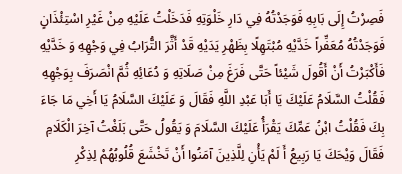فَصِرْتُ إِلَى بَابِهِ فَوَجَدْتُهُ فِي دَارِ خَلْوَتِهِ فَدَخَلْتُ عَلَيْهِ مِنْ غَيْرِ اسْتِئْذَانٍ فَوَجَدْتُهُ مُعَفِّراً خَدَّيْهِ مُبْتَهِلًا بِظَهْرِ يَدَيْهِ قَدْ أَثَّرَ التُّرَابُ فِي وَجْهِهِ وَ خَدَّيْهِ فَأَكْبَرْتُ أَنْ أَقُولَ شَيْئاً حَتَّى فَرَغَ مِنْ صَلَاتِهِ وَ دُعَائِهِ ثُمَّ انْصَرَفَ بِوَجْهِهِ فَقُلْتُ السَّلَامُ عَلَيْكَ يَا أَبَا عَبْدِ اللَّهِ فَقَالَ وَ عَلَيْكَ السَّلَامُ يَا أَخِي مَا جَاءَ بِكَ فَقُلْتُ ابْنُ عَمِّكَ يَقْرَأُ عَلَيْكَ السَّلَامَ وَ يَقُولُ حَتَّى بَلَغْتُ آخِرَ الْكَلَامِ فَقَالَ وَيْحَكَ يَا رَبِيعُ أَ لَمْ يَأْنِ لِلَّذِينَ آمَنُوا أَنْ تَخْشَعَ قُلُوبُهُمْ لِذِكْرِ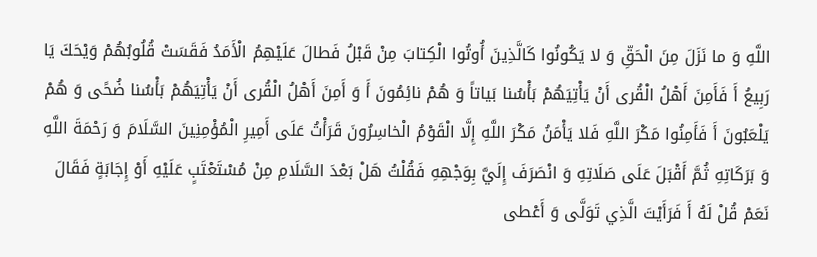اللَّهِ وَ ما نَزَلَ مِنَ الْحَقِّ وَ لا يَكُونُوا كَالَّذِينَ أُوتُوا الْكِتابَ مِنْ قَبْلُ فَطالَ عَلَيْهِمُ الْأَمَدُ فَقَسَتْ قُلُوبُهُمْ وَيْحَكَ يَا رَبِيعُ أَ فَأَمِنَ أَهْلُ الْقُرى أَنْ يَأْتِيَهُمْ بَأْسُنا بَياتاً وَ هُمْ نائِمُونَ أَ وَ أَمِنَ أَهْلُ الْقُرى أَنْ يَأْتِيَهُمْ بَأْسُنا ضُحًى وَ هُمْ يَلْعَبُونَ أَ فَأَمِنُوا مَكْرَ اللَّهِ فَلا يَأْمَنُ مَكْرَ اللَّهِ إِلَّا الْقَوْمُ الْخاسِرُونَ قَرَأْتُ عَلَى أَمِيرِ الْمُؤْمِنِينَ السَّلَامَ وَ رَحْمَةَ اللَّهِ وَ بَرَكَاتِهِ ثُمَّ أَقْبَلَ عَلَى صَلَاتِهِ وَ انْصَرَفَ إِلَيَّ بِوَجْهِهِ فَقُلْتُ هَلْ بَعْدَ السَّلَامِ مِنْ مُسْتَعْتَبٍ عَلَيْهِ أَوْ إِجَابَةٍ فَقَالَ نَعَمْ قُلْ لَهُ أَ فَرَأَيْتَ الَّذِي تَوَلَّى وَ أَعْطى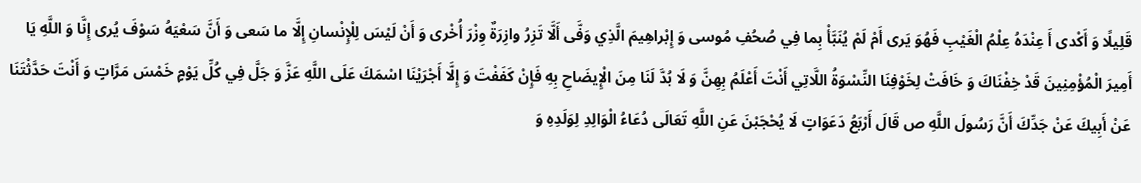قَلِيلًا وَ أَكْدى أَ عِنْدَهُ عِلْمُ الْغَيْبِ فَهُوَ يَرى أَمْ لَمْ يُنَبَّأْ بِما فِي صُحُفِ مُوسى وَ إِبْراهِيمَ الَّذِي وَفَّى أَلَّا تَزِرُ وازِرَةٌ وِزْرَ أُخْرى وَ أَنْ لَيْسَ لِلْإِنْسانِ إِلَّا ما سَعى وَ أَنَّ سَعْيَهُ سَوْفَ يُرى إِنَّا وَ اللَّهِ يَا أَمِيرَ الْمُؤْمِنِينَ قَدْ خِفْنَاكَ وَ خَافَتْ لِخَوْفِنَا النِّسْوَةُ اللَّاتِي أَنْتَ أَعْلَمُ بِهِنَّ وَ لَا بُدَّ لَنَا مِنَ الْإِيضَاحِ بِهِ فَإِنْ كَفَفْتَ وَ إِلَّا أَجْرَيْنَا اسْمَكَ عَلَى اللَّهِ عَزَّ وَ جَلَّ فِي كُلِّ يَوْمٍ خَمْسَ مَرَّاتٍ وَ أَنْتَ حَدَّثْتَنَا عَنْ أَبِيكَ عَنْ جَدِّكَ أَنَّ رَسُولَ اللَّهِ ص قَالَ أَرْبَعُ دَعَوَاتٍ لَا يُحْجَبْنَ عَنِ اللَّهِ تَعَالَى دُعَاءُ الْوَالِدِ لِوَلَدِهِ وَ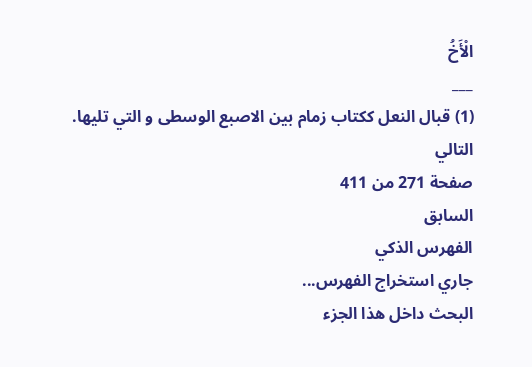الْأَخُ
___
(1) قبال النعل ككتاب زمام بين الاصبع الوسطى و التي تليها.
التالي
صفحة 271 من 411
السابق
الفهرس الذكي
جاري استخراج الفهرس...
البحث داخل هذا الجزء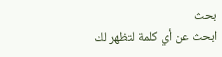بحث
ابحث عن أي كلمة لتظهر لك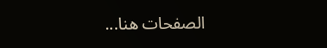الصفحات هنا...